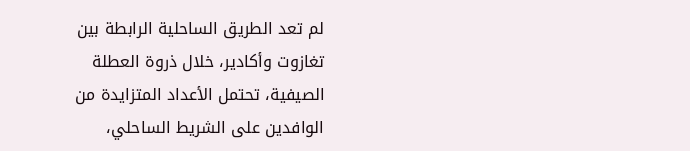لم تعد الطريق الساحلية الرابطة بين تغازوت وأكادير، خلال ذروة العطلة الصيفية، تحتمل الأعداد المتزايدة من الوافدين على الشريط الساحلي،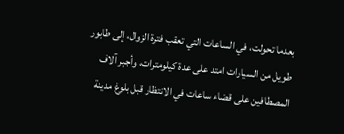بعدما تحولت، في الساعات التي تعقب فترة الزوال، إلى طابور طويل من السيارات امتد على عدة كيلومترات، وأجبر آلاف المصطافين على قضاء ساعات في الانتظار قبل بلوغ مدينة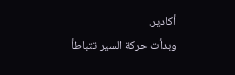أكادير.
وبدأت حركة السير تتباطأ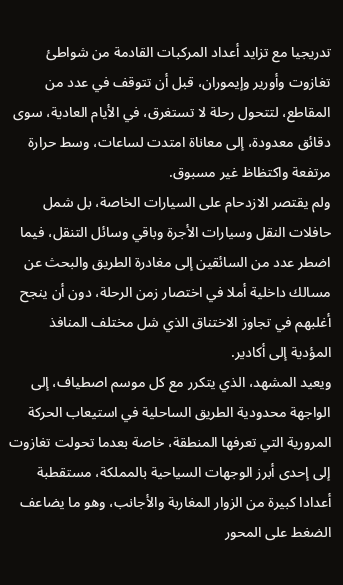تدريجيا مع تزايد أعداد المركبات القادمة من شواطئ تغازوت وأورير وإيموران، قبل أن تتوقف في عدد من المقاطع، لتتحول رحلة لا تستغرق، في الأيام العادية، سوى دقائق معدودة، إلى معاناة امتدت لساعات، وسط حرارة مرتفعة واكتظاظ غير مسبوق.
ولم يقتصر الازدحام على السيارات الخاصة، بل شمل حافلات النقل وسيارات الأجرة وباقي وسائل التنقل، فيما اضطر عدد من السائقين إلى مغادرة الطريق والبحث عن مسالك داخلية أملا في اختصار زمن الرحلة، دون أن ينجح أغلبهم في تجاوز الاختناق الذي شل مختلف المنافذ المؤدية إلى أكادير.
ويعيد المشهد، الذي يتكرر مع كل موسم اصطياف، إلى الواجهة محدودية الطريق الساحلية في استيعاب الحركة المرورية التي تعرفها المنطقة، خاصة بعدما تحولت تغازوت إلى إحدى أبرز الوجهات السياحية بالمملكة، مستقطبة أعدادا كبيرة من الزوار المغاربة والأجانب، وهو ما يضاعف الضغط على المحور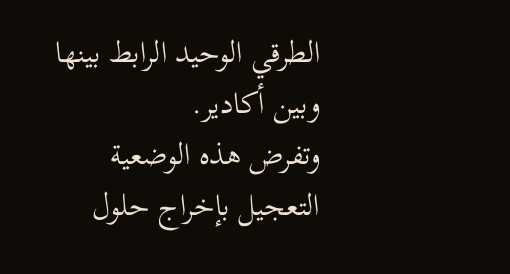الطرقي الوحيد الرابط بينها وبين أكادير.
وتفرض هذه الوضعية التعجيل بإخراج حلول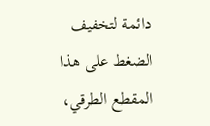دائمة لتخفيف الضغط على هذا المقطع الطرقي،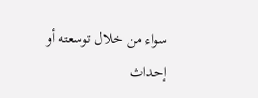سواء من خلال توسعته أو إحداث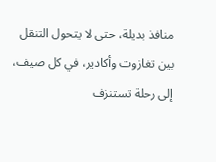منافذ بديلة، حتى لا يتحول التنقل بين تغازوت وأكادير، في كل صيف، إلى رحلة تستنزف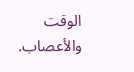الوقت والأعصاب.